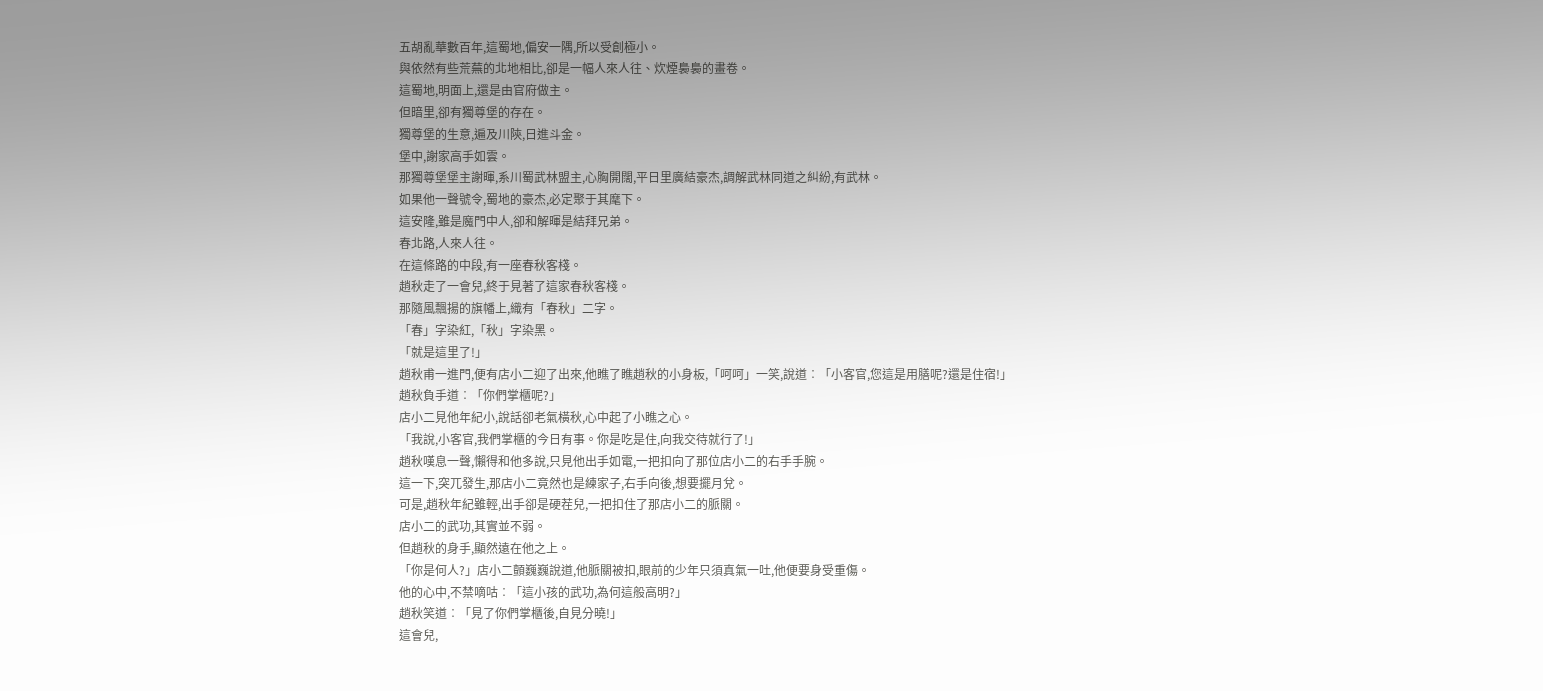五胡亂華數百年,這蜀地,偏安一隅,所以受創極小。
與依然有些荒蕪的北地相比,卻是一幅人來人往、炊煙裊裊的畫卷。
這蜀地,明面上,還是由官府做主。
但暗里,卻有獨尊堡的存在。
獨尊堡的生意,遍及川陝,日進斗金。
堡中,謝家高手如雲。
那獨尊堡堡主謝暉,系川蜀武林盟主,心胸開闊,平日里廣結豪杰,調解武林同道之糾紛,有武林。
如果他一聲號令,蜀地的豪杰,必定聚于其麾下。
這安隆,雖是魔門中人,卻和解暉是結拜兄弟。
春北路,人來人往。
在這條路的中段,有一座春秋客棧。
趙秋走了一會兒,終于見著了這家春秋客棧。
那隨風飄揚的旗幡上,織有「春秋」二字。
「春」字染紅,「秋」字染黑。
「就是這里了!」
趙秋甫一進門,便有店小二迎了出來,他瞧了瞧趙秋的小身板,「呵呵」一笑,說道︰「小客官,您這是用膳呢?還是住宿!」
趙秋負手道︰「你們掌櫃呢?」
店小二見他年紀小,說話卻老氣橫秋,心中起了小瞧之心。
「我說,小客官,我們掌櫃的今日有事。你是吃是住,向我交待就行了!」
趙秋嘆息一聲,懶得和他多說,只見他出手如電,一把扣向了那位店小二的右手手腕。
這一下,突兀發生,那店小二竟然也是練家子,右手向後,想要擺月兌。
可是,趙秋年紀雖輕,出手卻是硬茬兒,一把扣住了那店小二的脈關。
店小二的武功,其實並不弱。
但趙秋的身手,顯然遠在他之上。
「你是何人?」店小二顫巍巍說道,他脈關被扣,眼前的少年只須真氣一吐,他便要身受重傷。
他的心中,不禁嘀咕︰「這小孩的武功,為何這般高明?」
趙秋笑道︰「見了你們掌櫃後,自見分曉!」
這會兒,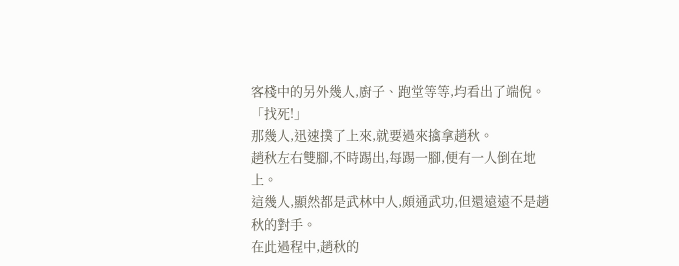客棧中的另外幾人,廚子、跑堂等等,均看出了端倪。
「找死!」
那幾人,迅速撲了上來,就要過來擒拿趙秋。
趙秋左右雙腳,不時踢出,每踢一腳,便有一人倒在地上。
這幾人,顯然都是武林中人,頗通武功,但還遠遠不是趙秋的對手。
在此過程中,趙秋的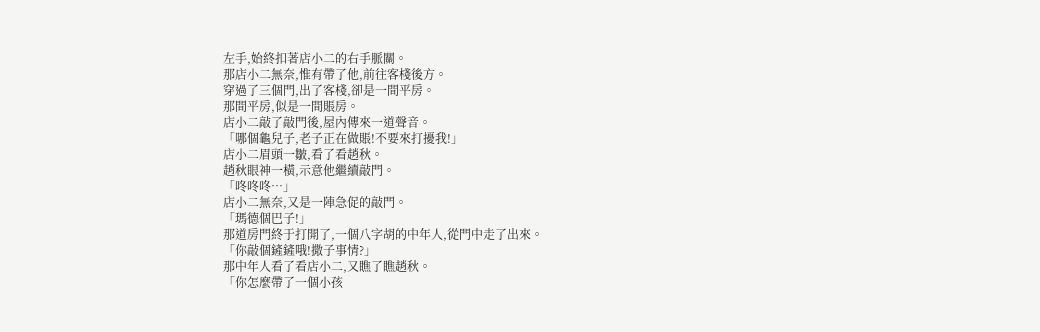左手,始終扣著店小二的右手脈關。
那店小二無奈,惟有帶了他,前往客棧後方。
穿過了三個門,出了客棧,卻是一間平房。
那間平房,似是一間賬房。
店小二敲了敲門後,屋內傳來一道聲音。
「哪個龜兒子,老子正在做賬!不要來打擾我!」
店小二眉頭一皺,看了看趙秋。
趙秋眼神一橫,示意他繼續敲門。
「咚咚咚…」
店小二無奈,又是一陣急促的敲門。
「瑪德個巴子!」
那道房門終于打開了,一個八字胡的中年人,從門中走了出來。
「你敲個鏟鏟哦!撒子事情?」
那中年人看了看店小二,又瞧了瞧趙秋。
「你怎麼帶了一個小孩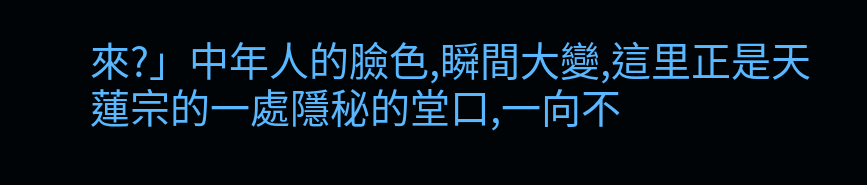來?」中年人的臉色,瞬間大變,這里正是天蓮宗的一處隱秘的堂口,一向不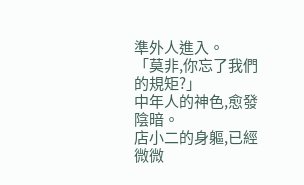準外人進入。
「莫非,你忘了我們的規矩?」
中年人的神色,愈發陰暗。
店小二的身軀,已經微微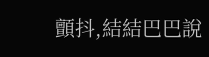顫抖,結結巴巴說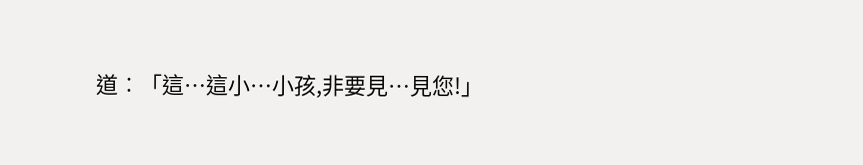道︰「這…這小…小孩,非要見…見您!」